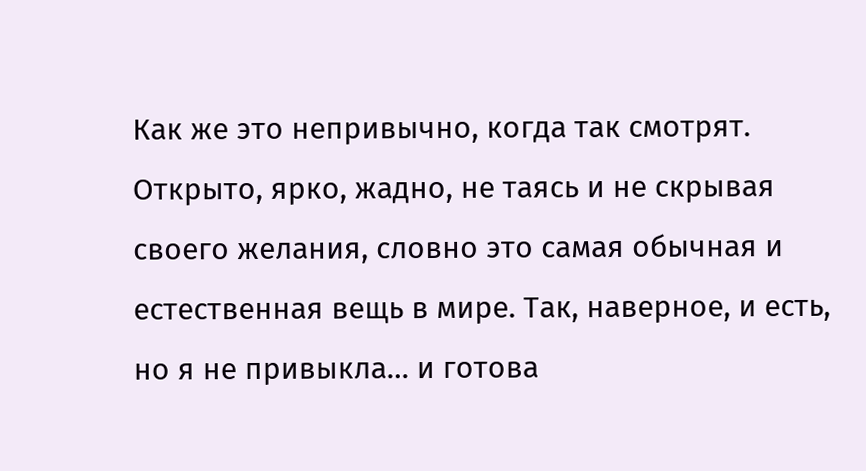Как же это непривычно, когда так смотрят. Открыто, ярко, жадно, не таясь и не скрывая своего желания, словно это самая обычная и естественная вещь в мире. Так, наверное, и есть, но я не привыкла… и готова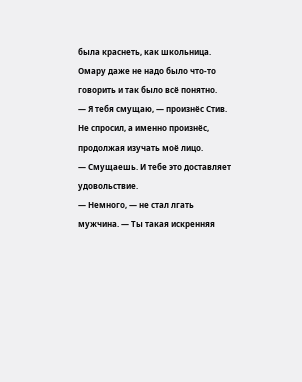была краснеть, как школьница.
Омару даже не надо было что-то говорить и так было всё понятно.
— Я тебя смущаю, — произнёс Стив.
Не спросил, а именно произнёс, продолжая изучать моё лицо.
— Смущаешь. И тебе это доставляет удовольствие.
— Немного, — не стал лгать мужчина. — Ты такая искренняя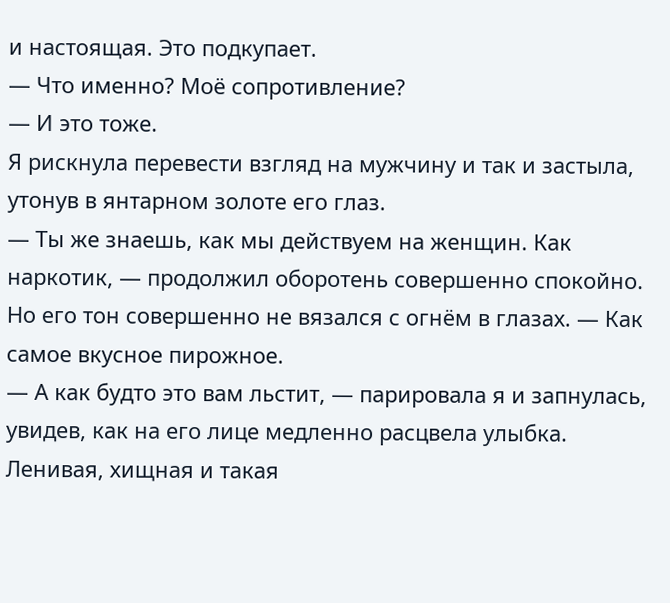и настоящая. Это подкупает.
— Что именно? Моё сопротивление?
— И это тоже.
Я рискнула перевести взгляд на мужчину и так и застыла, утонув в янтарном золоте его глаз.
— Ты же знаешь, как мы действуем на женщин. Как наркотик, — продолжил оборотень совершенно спокойно. Но его тон совершенно не вязался с огнём в глазах. — Как самое вкусное пирожное.
— А как будто это вам льстит, — парировала я и запнулась, увидев, как на его лице медленно расцвела улыбка.
Ленивая, хищная и такая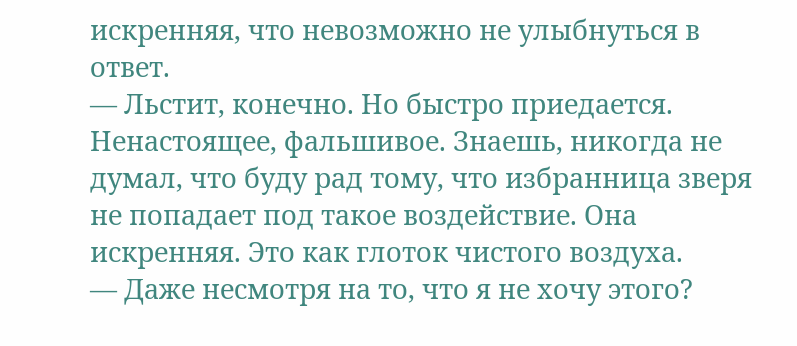искренняя, что невозможно не улыбнуться в ответ.
— Льстит, конечно. Но быстро приедается. Ненастоящее, фальшивое. Знаешь, никогда не думал, что буду рад тому, что избранница зверя не попадает под такое воздействие. Она искренняя. Это как глоток чистого воздуха.
— Даже несмотря на то, что я не хочу этого?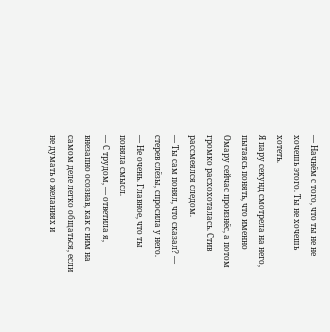— Начнём с того, что ты не не хочешь этого. Ты не хочешь хотеть.
Я пару секунд смотрела на него, пытаясь понять, что именно Омару сейчас произнёс, а потом громко расхохоталась. Стив рассмеялся следом.
— Ты сам понял, что сказал? — стерев слёзы, спросила у него.
— Не очень. Главное, что ты поняла смысл.
— С трудом, — ответила я, внезапно осознав, как с ним на самом деле легко общаться, если не думать о желаниях и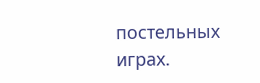постельных играх.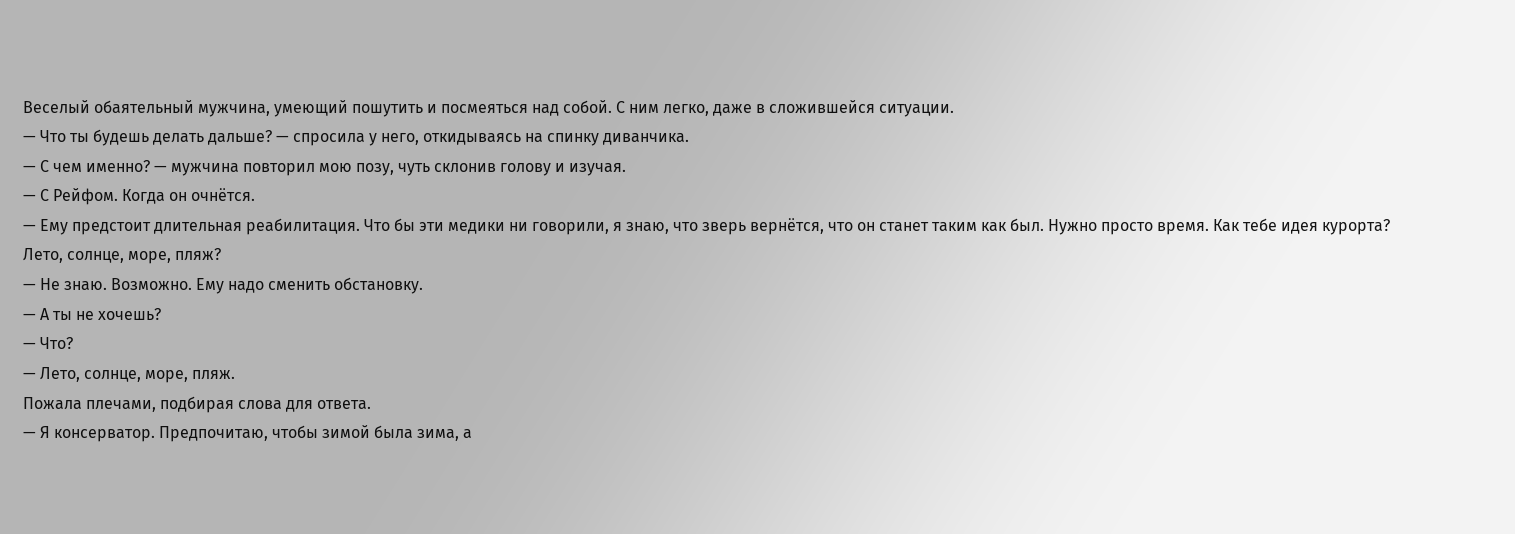Веселый обаятельный мужчина, умеющий пошутить и посмеяться над собой. С ним легко, даже в сложившейся ситуации.
— Что ты будешь делать дальше? — спросила у него, откидываясь на спинку диванчика.
— С чем именно? — мужчина повторил мою позу, чуть склонив голову и изучая.
— С Рейфом. Когда он очнётся.
— Ему предстоит длительная реабилитация. Что бы эти медики ни говорили, я знаю, что зверь вернётся, что он станет таким как был. Нужно просто время. Как тебе идея курорта? Лето, солнце, море, пляж?
— Не знаю. Возможно. Ему надо сменить обстановку.
— А ты не хочешь?
— Что?
— Лето, солнце, море, пляж.
Пожала плечами, подбирая слова для ответа.
— Я консерватор. Предпочитаю, чтобы зимой была зима, а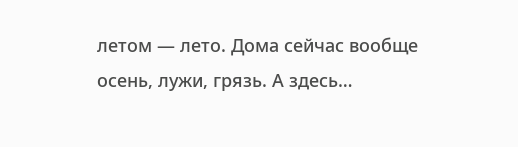летом — лето. Дома сейчас вообще осень, лужи, грязь. А здесь…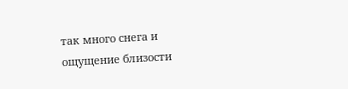так много снега и ощущение близости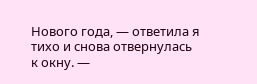Нового года, — ответила я тихо и снова отвернулась к окну. —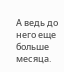А ведь до него еще больше месяца.